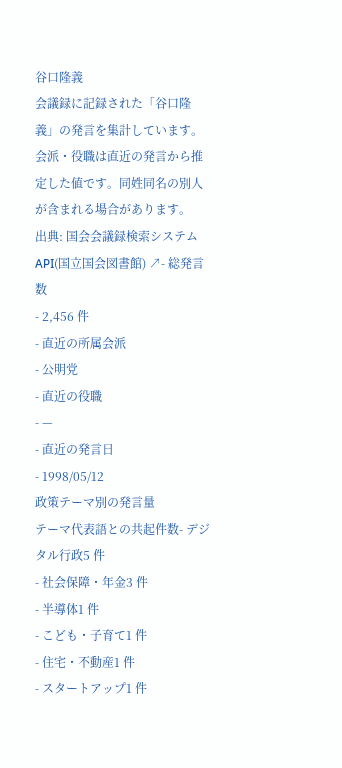谷口隆義
会議録に記録された「谷口隆義」の発言を集計しています。会派・役職は直近の発言から推定した値です。同姓同名の別人が含まれる場合があります。
出典: 国会会議録検索システム API(国立国会図書館) ↗- 総発言数
- 2,456 件
- 直近の所属会派
- 公明党
- 直近の役職
- —
- 直近の発言日
- 1998/05/12
政策テーマ別の発言量
テーマ代表語との共起件数- デジタル行政5 件
- 社会保障・年金3 件
- 半導体1 件
- こども・子育て1 件
- 住宅・不動産1 件
- スタートアップ1 件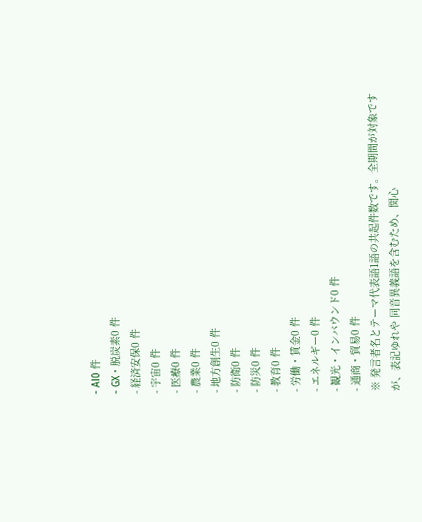- AI0 件
- GX・脱炭素0 件
- 経済安保0 件
- 宇宙0 件
- 医療0 件
- 農業0 件
- 地方創生0 件
- 防衛0 件
- 防災0 件
- 教育0 件
- 労働・賃金0 件
- エネルギー0 件
- 観光・インバウンド0 件
- 通商・貿易0 件
※ 発言者名とテーマ代表語1語の共起件数です。全期間が対象ですが、表記ゆれや 同音異義語を含むため、関心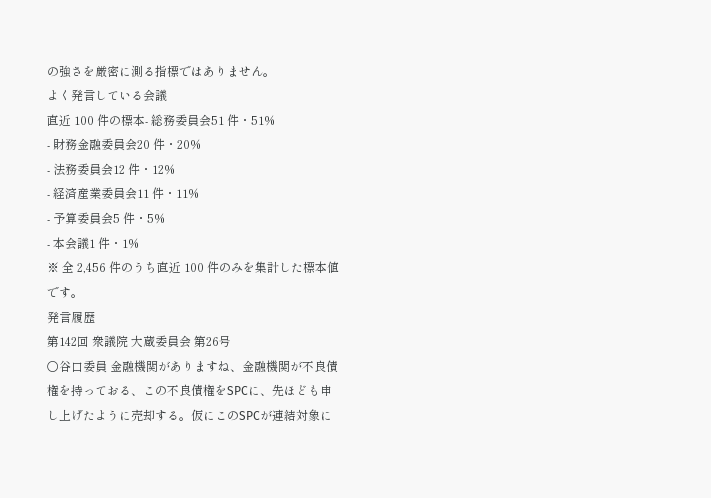の強さを厳密に測る指標ではありません。
よく発言している会議
直近 100 件の標本- 総務委員会51 件・51%
- 財務金融委員会20 件・20%
- 法務委員会12 件・12%
- 経済産業委員会11 件・11%
- 予算委員会5 件・5%
- 本会議1 件・1%
※ 全 2,456 件のうち直近 100 件のみを集計した標本値です。
発言履歴
第142回 衆議院 大蔵委員会 第26号
○谷口委員 金融機関がありますね、金融機関が不良債権を持っておる、この不良債権をSPCに、先ほども申し上げたように売却する。仮にこのSPCが連結対象に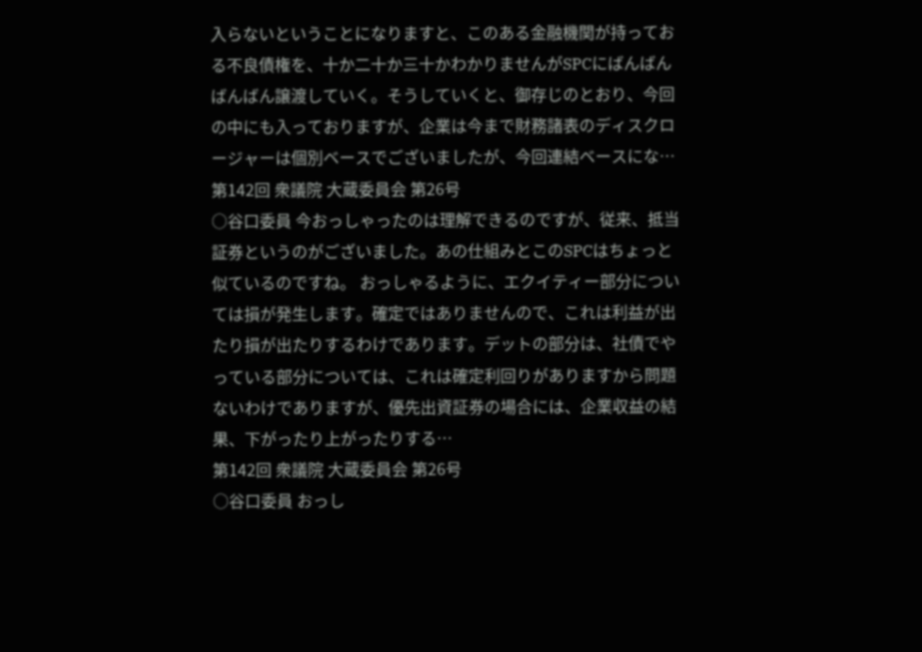入らないということになりますと、このある金融機関が持っておる不良債権を、十か二十か三十かわかりませんがSPCにばんばんばんばん譲渡していく。そうしていくと、御存じのとおり、今回の中にも入っておりますが、企業は今まで財務諸表のディスクロージャーは個別ベースでございましたが、今回連結ベースにな…
第142回 衆議院 大蔵委員会 第26号
○谷口委員 今おっしゃったのは理解できるのですが、従来、抵当証券というのがございました。あの仕組みとこのSPCはちょっと似ているのですね。 おっしゃるように、エクイティー部分については損が発生します。確定ではありませんので、これは利益が出たり損が出たりするわけであります。デットの部分は、社債でやっている部分については、これは確定利回りがありますから問題ないわけでありますが、優先出資証券の場合には、企業収益の結果、下がったり上がったりする…
第142回 衆議院 大蔵委員会 第26号
○谷口委員 おっし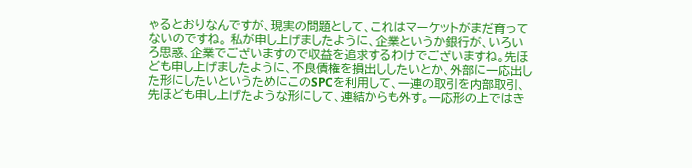ゃるとおりなんですが、現実の問題として、これはマーケットがまだ育ってないのですね。 私が申し上げましたように、企業というか銀行が、いろいろ思惑、企業でございますので収益を追求するわけでございますね。先ほども申し上げましたように、不良債権を損出ししたいとか、外部に一応出した形にしたいというためにこのSPCを利用して、一連の取引を内部取引、先ほども申し上げたような形にして、連結からも外す。一応形の上ではき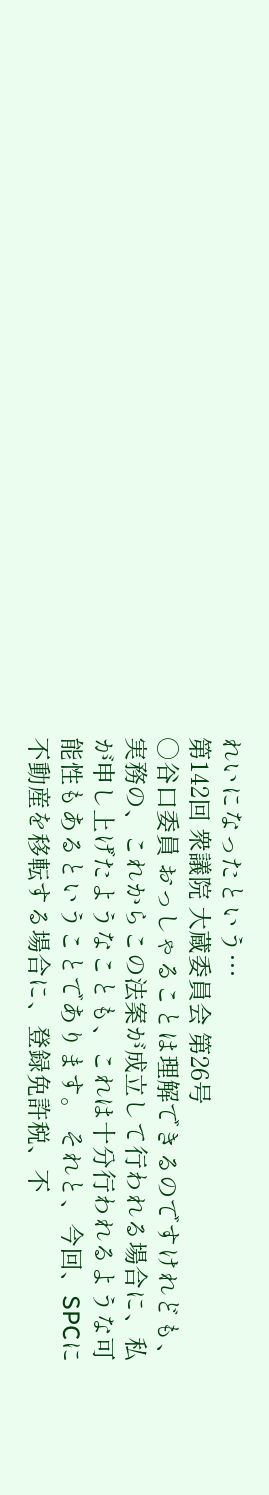れいになったという…
第142回 衆議院 大蔵委員会 第26号
○谷口委員 おっしゃることは理解できるのですけれども、実務の、これからこの法案が成立して行われる場合に、私が申し上げたようなことも、これは十分行われるような可能性もあるということであります。 それと、今回、SPCに不動産を移転する場合に、登録免許税、不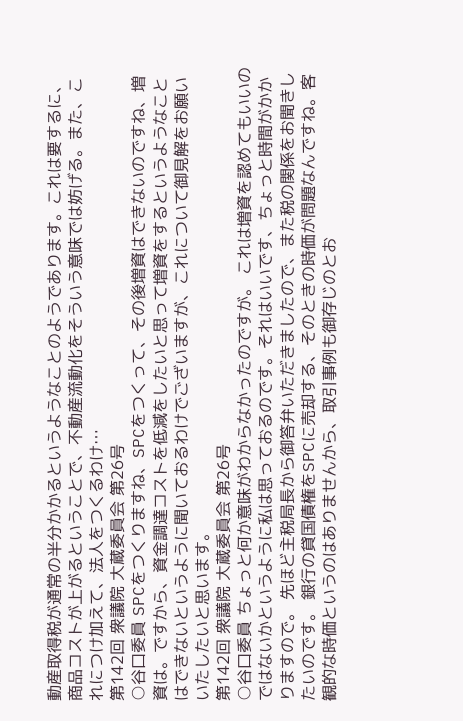動産取得税が通常の半分かかるというようなことのようであります。これは要するに、商品コストが上がるということで、不動産流動化をそういう意味では妨げる。また、これにつけ加えて、法人をつくるわけ…
第142回 衆議院 大蔵委員会 第26号
○谷口委員 SPCをつくりますね、SPCをつくって、その後増資はできないのですね、増資は。ですから、資金調達コストを低減をしたいと思って増資をするというようなことはできないというように聞いておるわけでございますが、これについて御見解をお願いいたしたいと思います。
第142回 衆議院 大蔵委員会 第26号
○谷口委員 ちょっと何か意味がわからなかったのですが。 これは増資を認めてもいいのではないかというように私は思っておるのです。それはいいです、ちょっと時間がかかりますので。 先ほど主税局長から御答弁いただきましたので、また税の関係をお聞きしたいのです。 銀行の貸国債権をSPCに売却する、そのときの時価が問題なんですね。客観的な時価というのはありませんから、取引事例も御存じのとお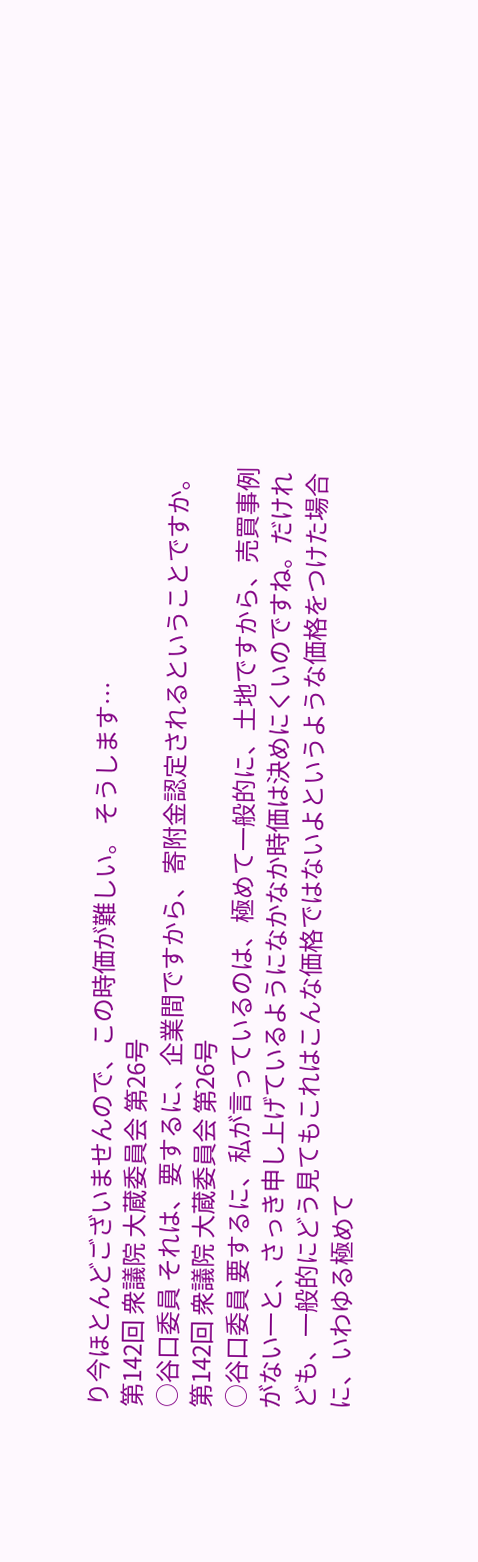り今ほとんどございませんので、この時価が難しい。 そうします…
第142回 衆議院 大蔵委員会 第26号
○谷口委員 それは、要するに、企業間ですから、寄附金認定されるということですか。
第142回 衆議院 大蔵委員会 第26号
○谷口委員 要するに、私が言っているのは、極めて一般的に、土地ですから、売買事例がない一と、さっき申し上げているようになかなか時価は決めにくいのですね。だけれども、一般的にどう見てもこれはこんな価格ではないよというような価格をつけた場合に、いわゆる極めて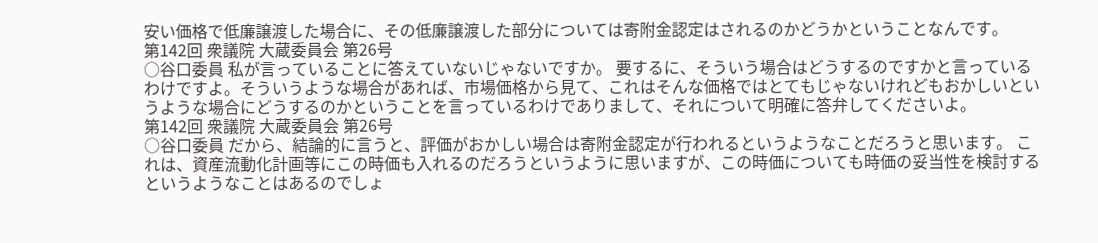安い価格で低廉譲渡した場合に、その低廉譲渡した部分については寄附金認定はされるのかどうかということなんです。
第142回 衆議院 大蔵委員会 第26号
○谷口委員 私が言っていることに答えていないじゃないですか。 要するに、そういう場合はどうするのですかと言っているわけですよ。そういうような場合があれば、市場価格から見て、これはそんな価格ではとてもじゃないけれどもおかしいというような場合にどうするのかということを言っているわけでありまして、それについて明確に答弁してくださいよ。
第142回 衆議院 大蔵委員会 第26号
○谷口委員 だから、結論的に言うと、評価がおかしい場合は寄附金認定が行われるというようなことだろうと思います。 これは、資産流動化計画等にこの時価も入れるのだろうというように思いますが、この時価についても時価の妥当性を検討するというようなことはあるのでしょ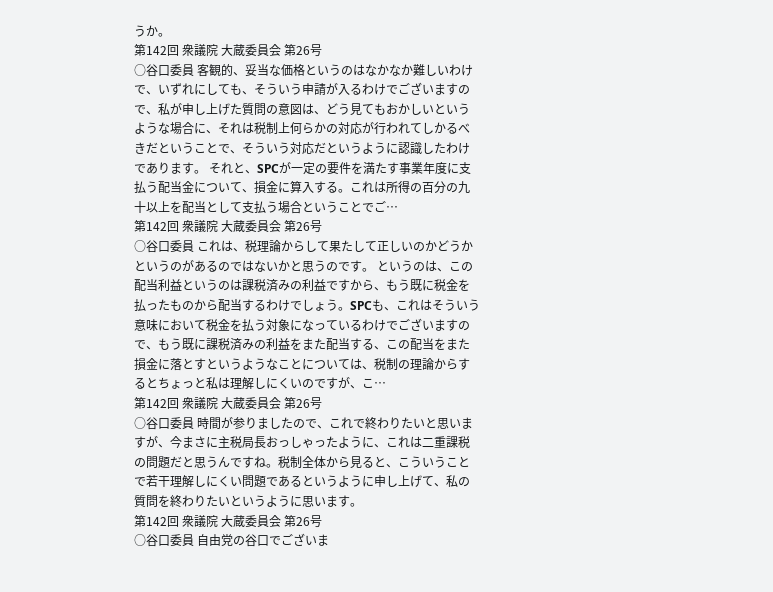うか。
第142回 衆議院 大蔵委員会 第26号
○谷口委員 客観的、妥当な価格というのはなかなか難しいわけで、いずれにしても、そういう申請が入るわけでございますので、私が申し上げた質問の意図は、どう見てもおかしいというような場合に、それは税制上何らかの対応が行われてしかるべきだということで、そういう対応だというように認識したわけであります。 それと、SPCが一定の要件を満たす事業年度に支払う配当金について、損金に算入する。これは所得の百分の九十以上を配当として支払う場合ということでご…
第142回 衆議院 大蔵委員会 第26号
○谷口委員 これは、税理論からして果たして正しいのかどうかというのがあるのではないかと思うのです。 というのは、この配当利益というのは課税済みの利益ですから、もう既に税金を払ったものから配当するわけでしょう。SPCも、これはそういう意味において税金を払う対象になっているわけでございますので、もう既に課税済みの利益をまた配当する、この配当をまた損金に落とすというようなことについては、税制の理論からするとちょっと私は理解しにくいのですが、こ…
第142回 衆議院 大蔵委員会 第26号
○谷口委員 時間が参りましたので、これで終わりたいと思いますが、今まさに主税局長おっしゃったように、これは二重課税の問題だと思うんですね。税制全体から見ると、こういうことで若干理解しにくい問題であるというように申し上げて、私の質問を終わりたいというように思います。
第142回 衆議院 大蔵委員会 第26号
○谷口委員 自由党の谷口でございま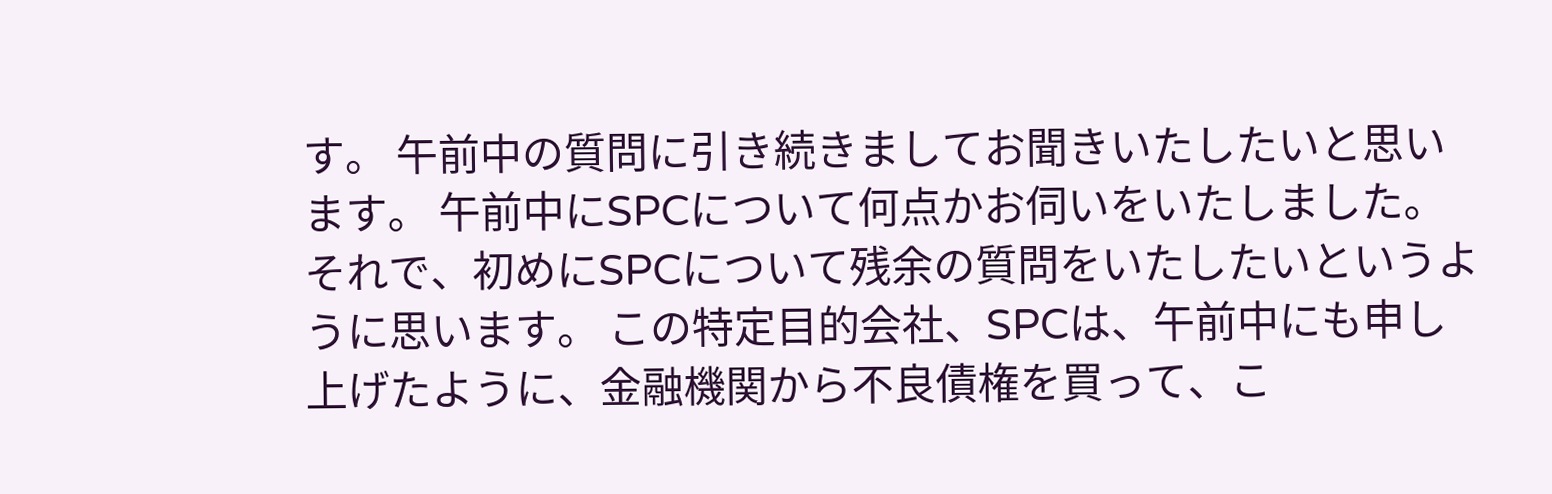す。 午前中の質問に引き続きましてお聞きいたしたいと思います。 午前中にSPCについて何点かお伺いをいたしました。それで、初めにSPCについて残余の質問をいたしたいというように思います。 この特定目的会社、SPCは、午前中にも申し上げたように、金融機関から不良債権を買って、こ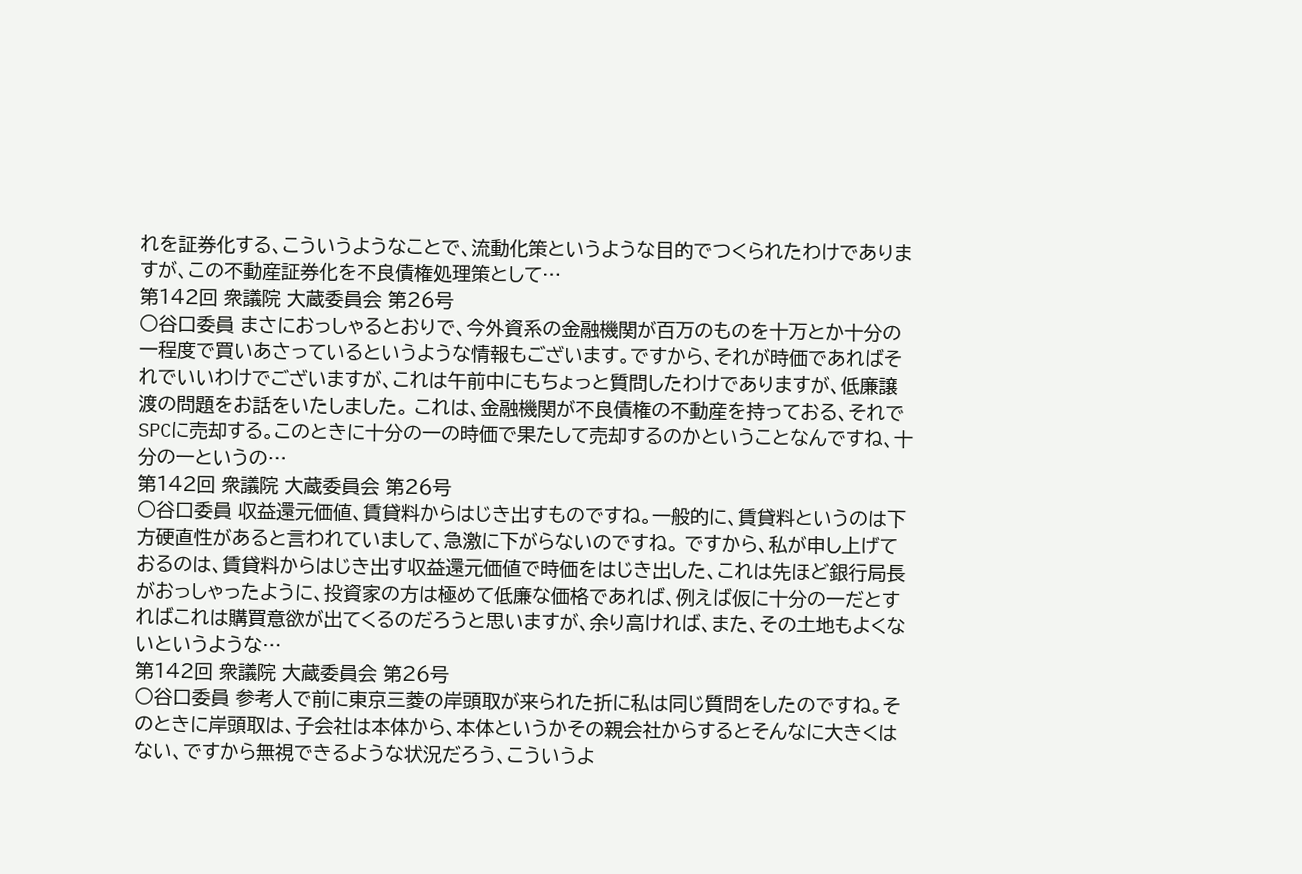れを証券化する、こういうようなことで、流動化策というような目的でつくられたわけでありますが、この不動産証券化を不良債権処理策として…
第142回 衆議院 大蔵委員会 第26号
○谷口委員 まさにおっしゃるとおりで、今外資系の金融機関が百万のものを十万とか十分の一程度で買いあさっているというような情報もございます。ですから、それが時価であればそれでいいわけでございますが、これは午前中にもちょっと質問したわけでありますが、低廉譲渡の問題をお話をいたしました。 これは、金融機関が不良債権の不動産を持っておる、それでSPCに売却する。このときに十分の一の時価で果たして売却するのかということなんですね、十分の一というの…
第142回 衆議院 大蔵委員会 第26号
○谷口委員 収益還元価値、賃貸料からはじき出すものですね。一般的に、賃貸料というのは下方硬直性があると言われていまして、急激に下がらないのですね。 ですから、私が申し上げておるのは、賃貸料からはじき出す収益還元価値で時価をはじき出した、これは先ほど銀行局長がおっしゃったように、投資家の方は極めて低廉な価格であれば、例えば仮に十分の一だとすればこれは購買意欲が出てくるのだろうと思いますが、余り高ければ、また、その土地もよくないというような…
第142回 衆議院 大蔵委員会 第26号
○谷口委員 参考人で前に東京三菱の岸頭取が来られた折に私は同じ質問をしたのですね。そのときに岸頭取は、子会社は本体から、本体というかその親会社からするとそんなに大きくはない、ですから無視できるような状況だろう、こういうよ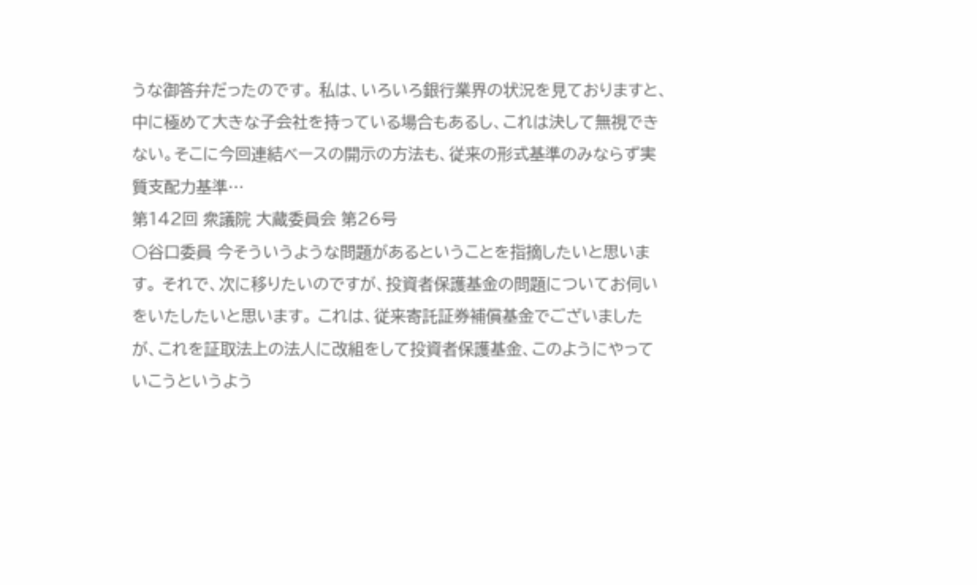うな御答弁だったのです。 私は、いろいろ銀行業界の状況を見ておりますと、中に極めて大きな子会社を持っている場合もあるし、これは決して無視できない。そこに今回連結ベースの開示の方法も、従来の形式基準のみならず実質支配力基準…
第142回 衆議院 大蔵委員会 第26号
○谷口委員 今そういうような問題があるということを指摘したいと思います。 それで、次に移りたいのですが、投資者保護基金の問題についてお伺いをいたしたいと思います。 これは、従来寄託証券補償基金でございましたが、これを証取法上の法人に改組をして投資者保護基金、このようにやっていこうというよう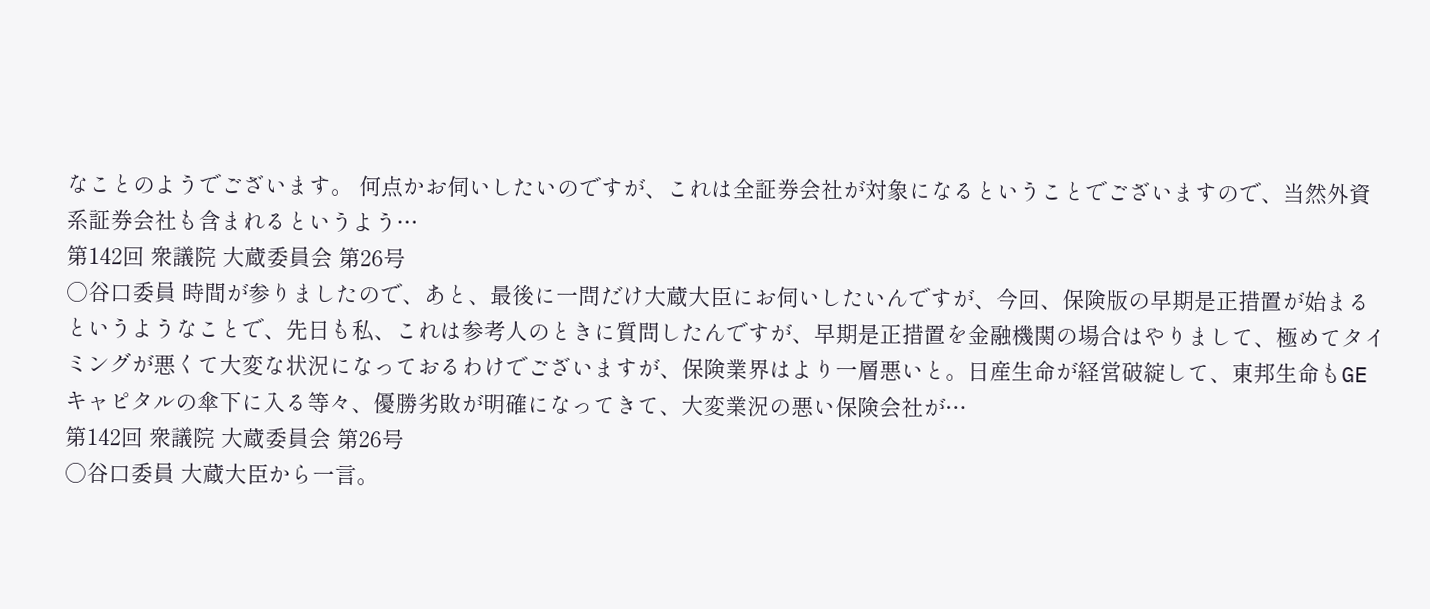なことのようでございます。 何点かお伺いしたいのですが、これは全証券会社が対象になるということでございますので、当然外資系証券会社も含まれるというよう…
第142回 衆議院 大蔵委員会 第26号
○谷口委員 時間が参りましたので、あと、最後に一問だけ大蔵大臣にお伺いしたいんですが、今回、保険版の早期是正措置が始まるというようなことで、先日も私、これは参考人のときに質問したんですが、早期是正措置を金融機関の場合はやりまして、極めてタイミングが悪くて大変な状況になっておるわけでございますが、保険業界はより一層悪いと。日産生命が経営破綻して、東邦生命もGEキャピタルの傘下に入る等々、優勝劣敗が明確になってきて、大変業況の悪い保険会社が…
第142回 衆議院 大蔵委員会 第26号
○谷口委員 大蔵大臣から一言。